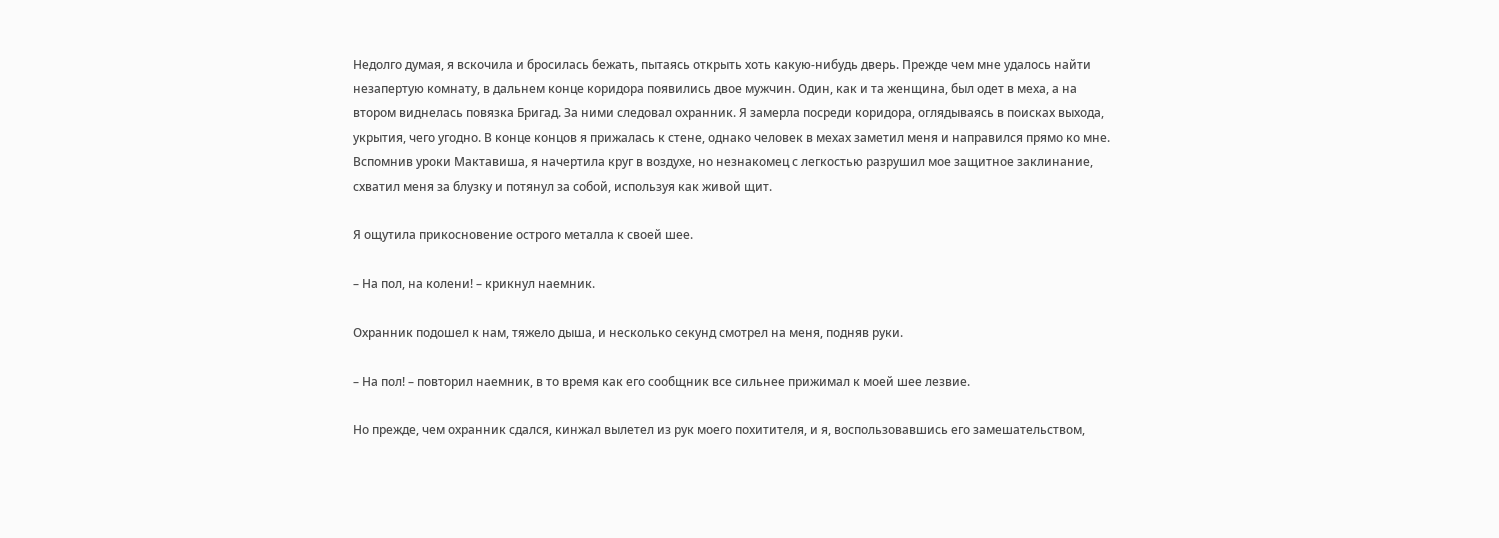Недолго думая, я вскочила и бросилась бежать, пытаясь открыть хоть какую-нибудь дверь. Прежде чем мне удалось найти незапертую комнату, в дальнем конце коридора появились двое мужчин. Один, как и та женщина, был одет в меха, а на втором виднелась повязка Бригад. За ними следовал охранник. Я замерла посреди коридора, оглядываясь в поисках выхода, укрытия, чего угодно. В конце концов я прижалась к стене, однако человек в мехах заметил меня и направился прямо ко мне. Вспомнив уроки Мактавиша, я начертила круг в воздухе, но незнакомец с легкостью разрушил мое защитное заклинание, схватил меня за блузку и потянул за собой, используя как живой щит.

Я ощутила прикосновение острого металла к своей шее.

– На пол, на колени! – крикнул наемник.

Охранник подошел к нам, тяжело дыша, и несколько секунд смотрел на меня, подняв руки.

– На пол! – повторил наемник, в то время как его сообщник все сильнее прижимал к моей шее лезвие.

Но прежде, чем охранник сдался, кинжал вылетел из рук моего похитителя, и я, воспользовавшись его замешательством,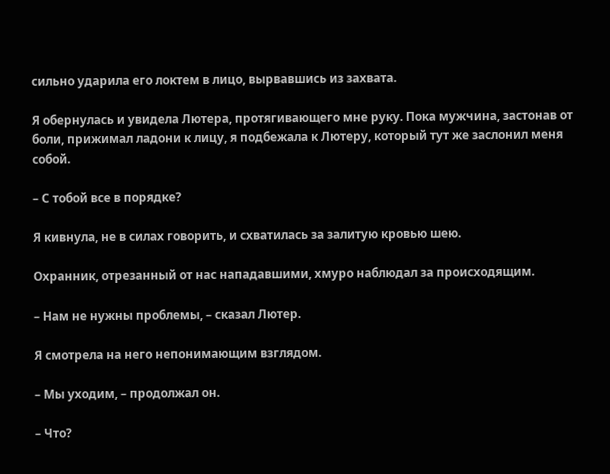сильно ударила его локтем в лицо, вырвавшись из захвата.

Я обернулась и увидела Лютера, протягивающего мне руку. Пока мужчина, застонав от боли, прижимал ладони к лицу, я подбежала к Лютеру, который тут же заслонил меня собой.

– С тобой все в порядке?

Я кивнула, не в силах говорить, и схватилась за залитую кровью шею.

Охранник, отрезанный от нас нападавшими, хмуро наблюдал за происходящим.

– Нам не нужны проблемы, – сказал Лютер.

Я смотрела на него непонимающим взглядом.

– Мы уходим, – продолжал он.

– Что?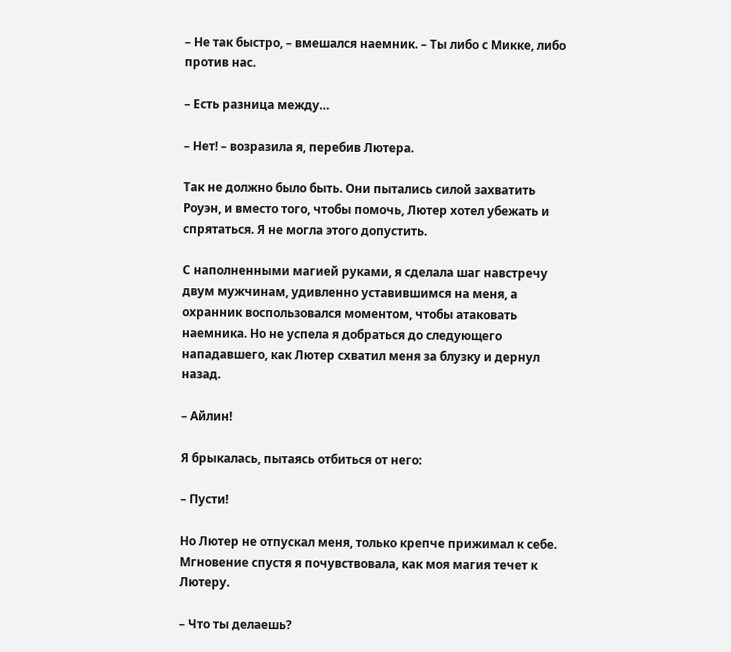– Не так быстро, – вмешался наемник. – Ты либо с Микке, либо против нас.

– Есть разница между…

– Нет! – возразила я, перебив Лютера.

Так не должно было быть. Они пытались силой захватить Роуэн, и вместо того, чтобы помочь, Лютер хотел убежать и спрятаться. Я не могла этого допустить.

С наполненными магией руками, я сделала шаг навстречу двум мужчинам, удивленно уставившимся на меня, а охранник воспользовался моментом, чтобы атаковать наемника. Но не успела я добраться до следующего нападавшего, как Лютер схватил меня за блузку и дернул назад.

– Айлин!

Я брыкалась, пытаясь отбиться от него:

– Пусти!

Но Лютер не отпускал меня, только крепче прижимал к себе. Мгновение спустя я почувствовала, как моя магия течет к Лютеру.

– Что ты делаешь?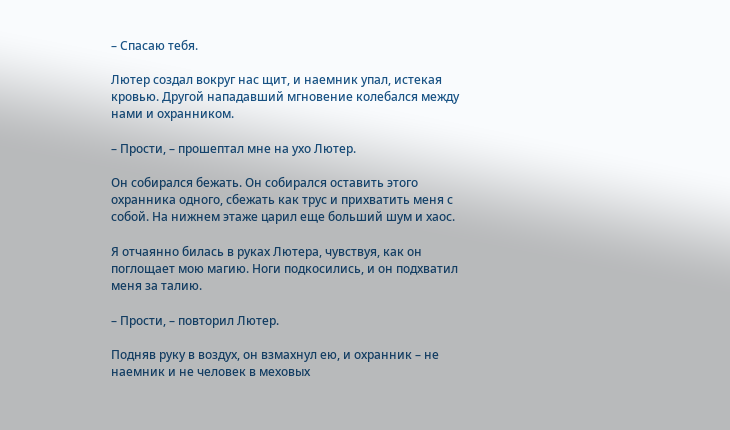– Спасаю тебя.

Лютер создал вокруг нас щит, и наемник упал, истекая кровью. Другой нападавший мгновение колебался между нами и охранником.

– Прости, – прошептал мне на ухо Лютер.

Он собирался бежать. Он собирался оставить этого охранника одного, сбежать как трус и прихватить меня с собой. На нижнем этаже царил еще больший шум и хаос.

Я отчаянно билась в руках Лютера, чувствуя, как он поглощает мою магию. Ноги подкосились, и он подхватил меня за талию.

– Прости, – повторил Лютер.

Подняв руку в воздух, он взмахнул ею, и охранник – не наемник и не человек в меховых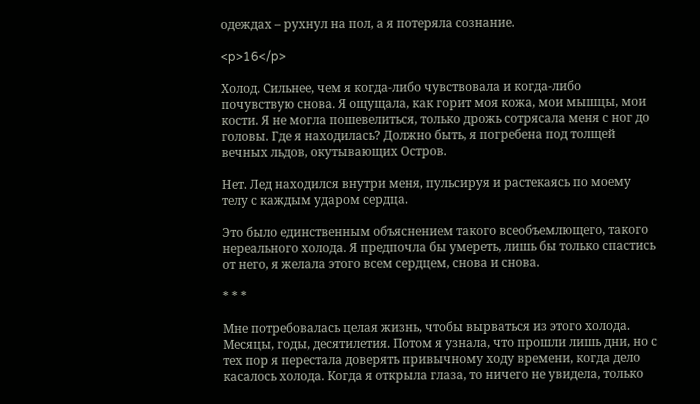одеждах – рухнул на пол, а я потеряла сознание.

<p>16</p>

Холод. Сильнее, чем я когда-либо чувствовала и когда-либо почувствую снова. Я ощущала, как горит моя кожа, мои мышцы, мои кости. Я не могла пошевелиться, только дрожь сотрясала меня с ног до головы. Где я находилась? Должно быть, я погребена под толщей вечных льдов, окутывающих Остров.

Нет. Лед находился внутри меня, пульсируя и растекаясь по моему телу с каждым ударом сердца.

Это было единственным объяснением такого всеобъемлющего, такого нереального холода. Я предпочла бы умереть, лишь бы только спастись от него, я желала этого всем сердцем, снова и снова.

* * *

Мне потребовалась целая жизнь, чтобы вырваться из этого холода. Месяцы, годы, десятилетия. Потом я узнала, что прошли лишь дни, но с тех пор я перестала доверять привычному ходу времени, когда дело касалось холода. Когда я открыла глаза, то ничего не увидела, только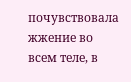почувствовала жжение во всем теле, в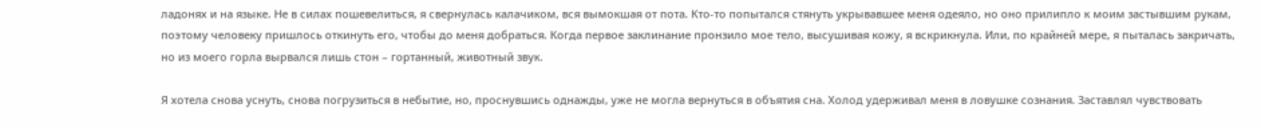ладонях и на языке. Не в силах пошевелиться, я свернулась калачиком, вся вымокшая от пота. Кто-то попытался стянуть укрывавшее меня одеяло, но оно прилипло к моим застывшим рукам, поэтому человеку пришлось откинуть его, чтобы до меня добраться. Когда первое заклинание пронзило мое тело, высушивая кожу, я вскрикнула. Или, по крайней мере, я пыталась закричать, но из моего горла вырвался лишь стон – гортанный, животный звук.

Я хотела снова уснуть, снова погрузиться в небытие, но, проснувшись однажды, уже не могла вернуться в объятия сна. Холод удерживал меня в ловушке сознания. Заставлял чувствовать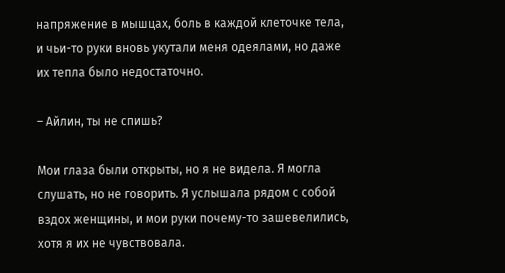напряжение в мышцах, боль в каждой клеточке тела, и чьи-то руки вновь укутали меня одеялами, но даже их тепла было недостаточно.

– Айлин, ты не спишь?

Мои глаза были открыты, но я не видела. Я могла слушать, но не говорить. Я услышала рядом с собой вздох женщины, и мои руки почему-то зашевелились, хотя я их не чувствовала.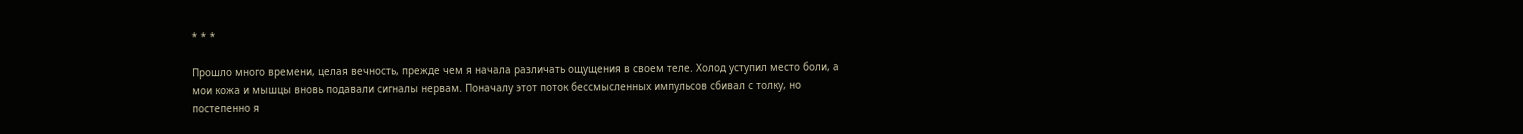* * *

Прошло много времени, целая вечность, прежде чем я начала различать ощущения в своем теле. Холод уступил место боли, а мои кожа и мышцы вновь подавали сигналы нервам. Поначалу этот поток бессмысленных импульсов сбивал с толку, но постепенно я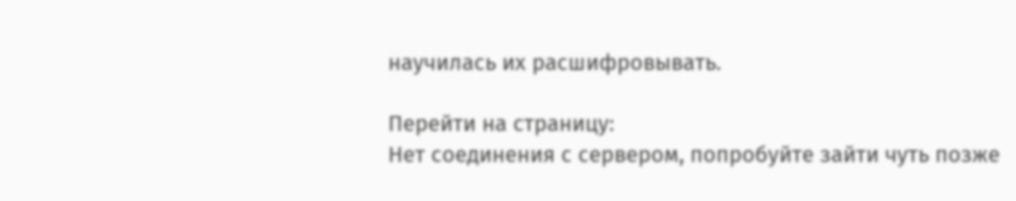научилась их расшифровывать.

Перейти на страницу:
Нет соединения с сервером, попробуйте зайти чуть позже